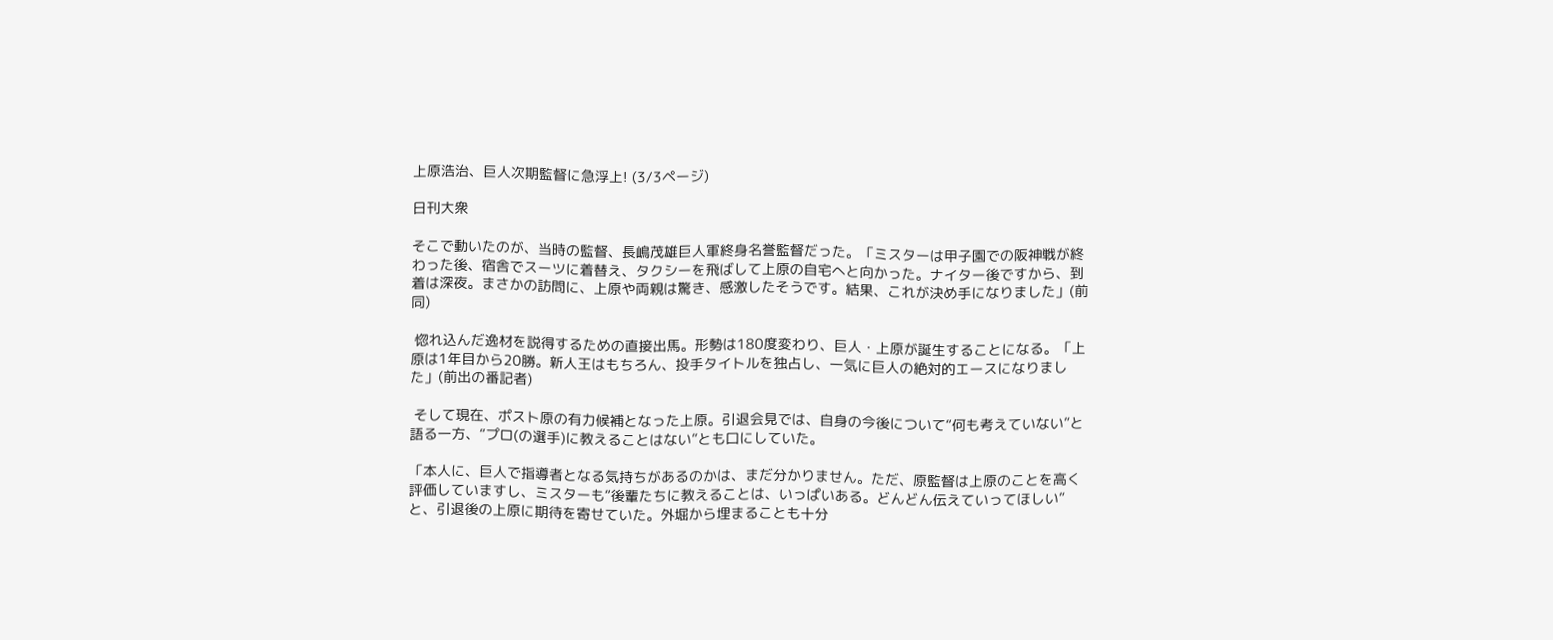上原浩治、巨人次期監督に急浮上! (3/3ページ)

日刊大衆

そこで動いたのが、当時の監督、長嶋茂雄巨人軍終身名誉監督だった。「ミスターは甲子園での阪神戦が終わった後、宿舎でスーツに着替え、タクシーを飛ばして上原の自宅へと向かった。ナイター後ですから、到着は深夜。まさかの訪問に、上原や両親は驚き、感激したそうです。結果、これが決め手になりました」(前同)

 惚れ込んだ逸材を説得するための直接出馬。形勢は180度変わり、巨人・上原が誕生することになる。「上原は1年目から20勝。新人王はもちろん、投手タイトルを独占し、一気に巨人の絶対的エースになりました」(前出の番記者)

 そして現在、ポスト原の有力候補となった上原。引退会見では、自身の今後について“何も考えていない”と語る一方、“プロ(の選手)に教えることはない”とも口にしていた。

「本人に、巨人で指導者となる気持ちがあるのかは、まだ分かりません。ただ、原監督は上原のことを高く評価していますし、ミスターも“後輩たちに教えることは、いっぱいある。どんどん伝えていってほしい”と、引退後の上原に期待を寄せていた。外堀から埋まることも十分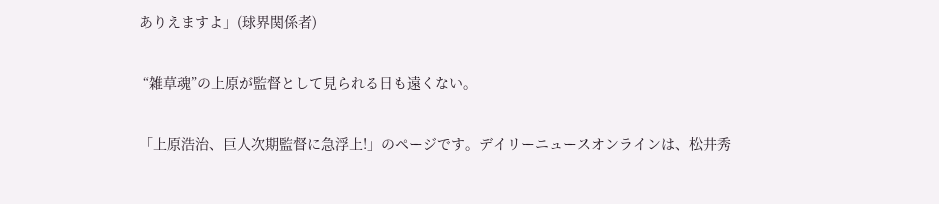ありえますよ」(球界関係者)

 “雑草魂”の上原が監督として見られる日も遠くない。

「上原浩治、巨人次期監督に急浮上!」のページです。デイリーニュースオンラインは、松井秀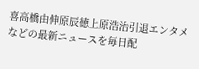喜高橋由伸原辰徳上原浩治引退エンタメなどの最新ニュースを毎日配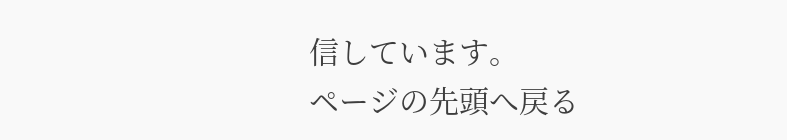信しています。
ページの先頭へ戻る